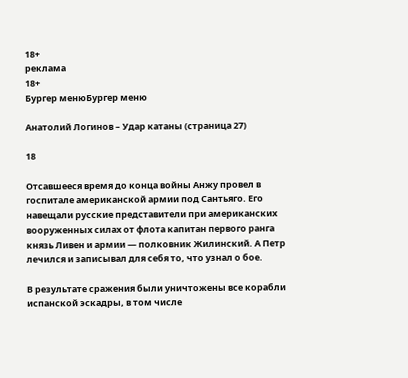18+
реклама
18+
Бургер менюБургер меню

Анатолий Логинов – Удар катаны (страница 27)

18

Отсавшееся время до конца войны Анжу провел в госпитале американской армии под Сантьяго. Его навещали русские представители при американских вооруженных силах от флота капитан первого ранга князь Ливен и армии — полковник Жилинский. А Петр лечился и записывал для себя то, что узнал о бое.

В результате сражения были уничтожены все корабли испанской эскадры, в том числе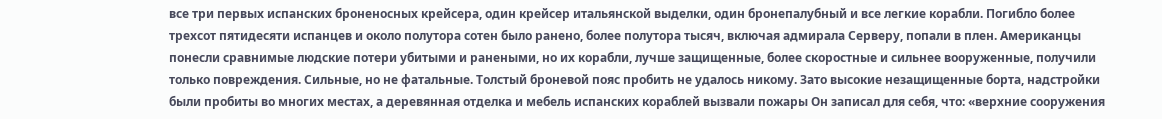все три первых испанских броненосных крейсера, один крейсер итальянской выделки, один бронепалубный и все легкие корабли. Погибло более трехсот пятидесяти испанцев и около полутора сотен было ранено, более полутора тысяч, включая адмирала Серверу, попали в плен. Американцы понесли сравнимые людские потери убитыми и ранеными, но их корабли, лучше защищенные, более скоростные и сильнее вооруженные, получили только повреждения. Сильные, но не фатальные. Толстый броневой пояс пробить не удалось никому. Зато высокие незащищенные борта, надстройки были пробиты во многих местах, а деревянная отделка и мебель испанских кораблей вызвали пожары Он записал для себя, что: «верхние сооружения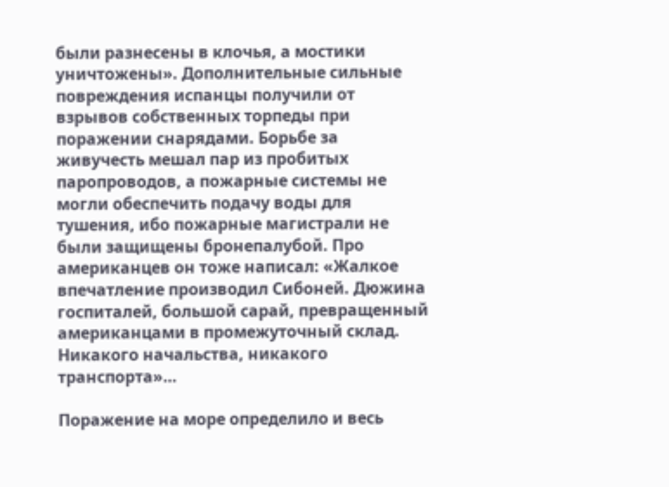были разнесены в клочья, а мостики уничтожены». Дополнительные сильные повреждения испанцы получили от взрывов собственных торпеды при поражении снарядами. Борьбе за живучесть мешал пар из пробитых паропроводов, а пожарные системы не могли обеспечить подачу воды для тушения, ибо пожарные магистрали не были защищены бронепалубой. Про американцев он тоже написал: «Жалкое впечатление производил Сибоней. Дюжина госпиталей, большой сарай, превращенный американцами в промежуточный склад. Никакого начальства, никакого транспорта»…

Поражение на море определило и весь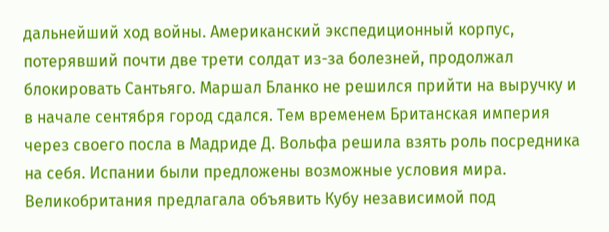дальнейший ход войны. Американский экспедиционный корпус, потерявший почти две трети солдат из-за болезней, продолжал блокировать Сантьяго. Маршал Бланко не решился прийти на выручку и в начале сентября город сдался. Тем временем Британская империя через своего посла в Мадриде Д. Вольфа решила взять роль посредника на себя. Испании были предложены возможные условия мира. Великобритания предлагала объявить Кубу независимой под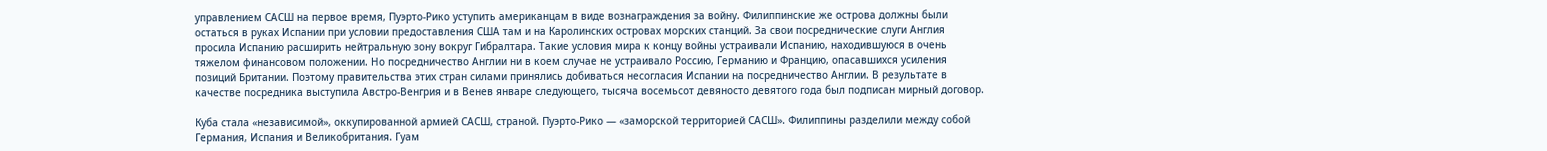управлением САСШ на первое время, Пуэрто-Рико уступить американцам в виде вознаграждения за войну. Филиппинские же острова должны были остаться в руках Испании при условии предоставления США там и на Каролинских островах морских станций. За свои посреднические слуги Англия просила Испанию расширить нейтральную зону вокруг Гибралтара. Такие условия мира к концу войны устраивали Испанию, находившуюся в очень тяжелом финансовом положении. Но посредничество Англии ни в коем случае не устраивало Россию, Германию и Францию, опасавшихся усиления позиций Британии. Поэтому правительства этих стран силами принялись добиваться несогласия Испании на посредничество Англии. В результате в качестве посредника выступила Австро-Венгрия и в Венев январе следующего, тысяча восемьсот девяносто девятого года был подписан мирный договор.

Куба стала «независимой», оккупированной армией САСШ, страной. Пуэрто-Рико — «заморской территорией САСШ». Филиппины разделили между собой Германия, Испания и Великобритания. Гуам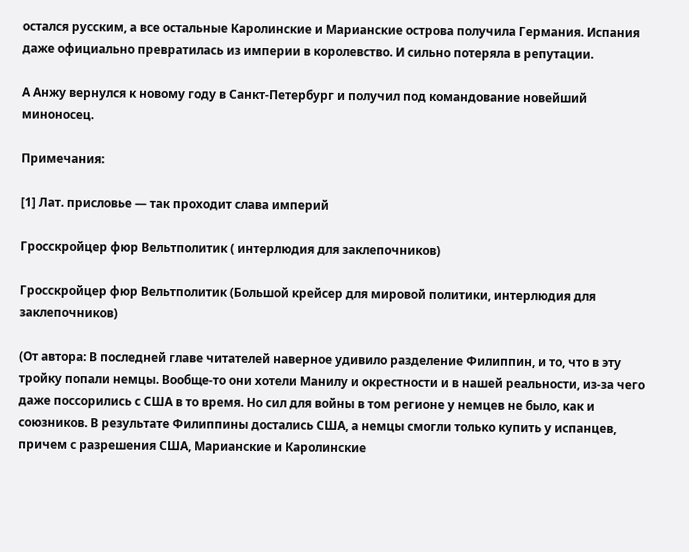остался русским, а все остальные Каролинские и Марианские острова получила Германия. Испания даже официально превратилась из империи в королевство. И сильно потеряла в репутации.

А Анжу вернулся к новому году в Санкт-Петербург и получил под командование новейший миноносец.

Примечания:

[1] Лат. присловье — так проходит слава империй

Гросскройцер фюр Вельтполитик ( интерлюдия для заклепочников)

Гросскройцер фюр Вельтполитик (Большой крейсер для мировой политики, интерлюдия для заклепочников)

(От автора: В последней главе читателей наверное удивило разделение Филиппин, и то, что в эту тройку попали немцы. Вообще-то они хотели Манилу и окрестности и в нашей реальности, из-за чего даже поссорились с США в то время. Но сил для войны в том регионе у немцев не было, как и союзников. В результате Филиппины достались США, а немцы смогли только купить у испанцев, причем с разрешения США, Марианские и Каролинские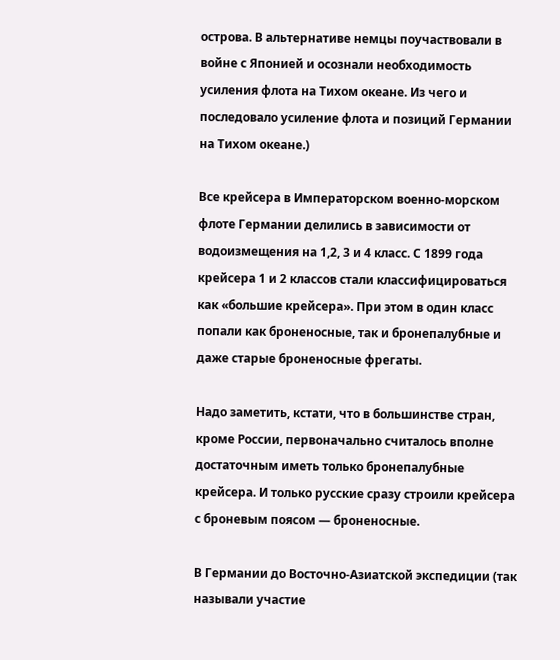острова. В альтернативе немцы поучаствовали в войне с Японией и осознали необходимость усиления флота на Тихом океане. Из чего и последовало усиление флота и позиций Германии на Тихом океане.)

Все крейсера в Императорском военно-морском флоте Германии делились в зависимости от водоизмещения на 1,2, 3 и 4 класс. С 1899 года крейсера 1 и 2 классов стали классифицироваться как «большие крейсера». При этом в один класс попали как броненосные, так и бронепалубные и даже старые броненосные фрегаты.

Надо заметить, кстати, что в большинстве стран, кроме России, первоначально считалось вполне достаточным иметь только бронепалубные крейсера. И только русские сразу строили крейсера с броневым поясом — броненосные.

В Германии до Восточно-Азиатской экспедиции (так называли участие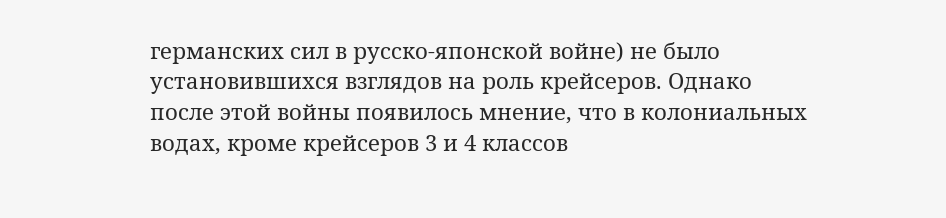германских сил в русско-японской войне) не было установившихся взглядов на роль крейсеров. Однако после этой войны появилось мнение, что в колониальных водах, кроме крейсеров 3 и 4 классов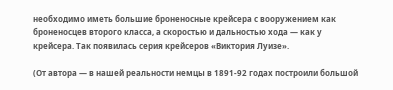необходимо иметь большие броненосные крейсера с вооружением как броненосцев второго класса, а скоростью и дальностью хода — как у крейсера. Так появилась серия крейсеров «Виктория Луизе».

(От автора — в нашей реальности немцы в 1891-92 годах построили большой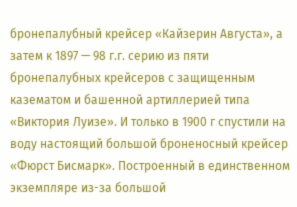бронепалубный крейсер «Кайзерин Августа», а затем к 1897 — 98 г.г. серию из пяти бронепалубных крейсеров с защищенным казематом и башенной артиллерией типа «Виктория Луизе». И только в 1900 г спустили на воду настоящий большой броненосный крейсер «Фюрст Бисмарк». Построенный в единственном экземпляре из-за большой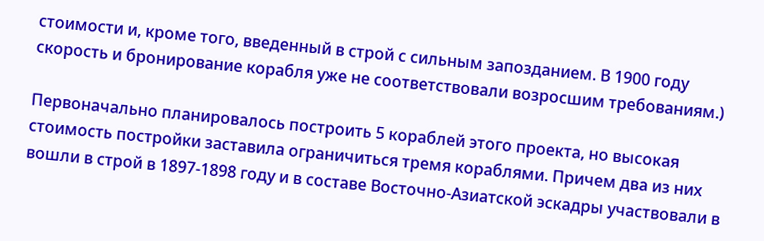стоимости и, кроме того, введенный в строй с сильным запозданием. В 1900 году скорость и бронирование корабля уже не соответствовали возросшим требованиям.)

Первоначально планировалось построить 5 кораблей этого проекта, но высокая стоимость постройки заставила ограничиться тремя кораблями. Причем два из них вошли в строй в 1897-1898 году и в составе Восточно-Азиатской эскадры участвовали в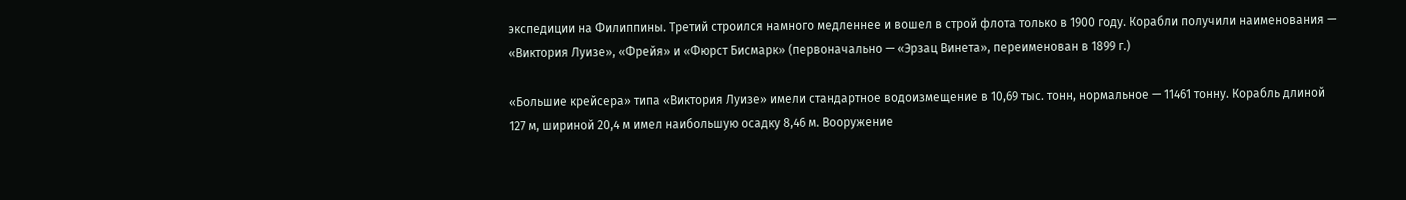экспедиции на Филиппины. Третий строился намного медленнее и вошел в строй флота только в 1900 году. Корабли получили наименования — «Виктория Луизе», «Фрейя» и «Фюрст Бисмарк» (первоначально — «Эрзац Винета», переименован в 1899 г.)

«Большие крейсера» типа «Виктория Луизе» имели стандартное водоизмещение в 10,69 тыс. тонн, нормальное — 11461 тонну. Корабль длиной 127 м, шириной 20,4 м имел наибольшую осадку 8,46 м. Вооружение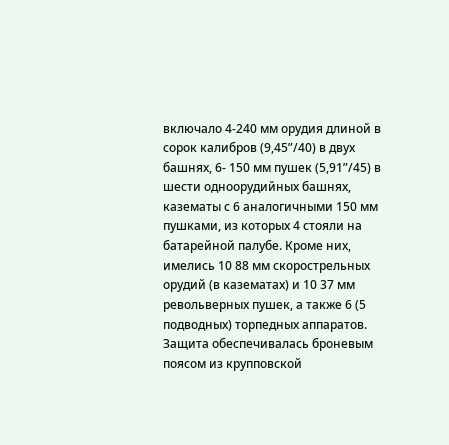включало 4-240 мм орудия длиной в сорок калибров (9,45”/40) в двух башнях, 6- 150 мм пушек (5,91”/45) в шести одноорудийных башнях, казематы с 6 аналогичными 150 мм пушками, из которых 4 стояли на батарейной палубе. Кроме них, имелись 10 88 мм скорострельных орудий (в казематах) и 10 37 мм револьверных пушек, а также 6 (5 подводных) торпедных аппаратов. Защита обеспечивалась броневым поясом из крупповской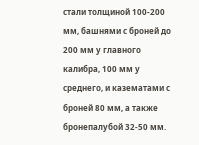стали толщиной 100-200 мм, башнями с броней до 200 мм у главного калибра, 100 мм у среднего, и казематами с броней 80 мм, а также бронепалубой 32-50 мм.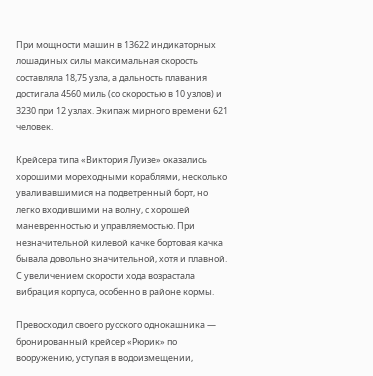При мощности машин в 13622 индикаторных лошадиных силы максимальная скорость составляла 18,75 узла, а дальность плавания достигала 4560 миль (со скоростью в 10 узлов) и 3230 при 12 узлах. Экипаж мирного времени 621 человек.

Крейсера типа «Виктория Луизе» оказались хорошими мореходными кораблями, несколько уваливавшимися на подветренный борт, но легко входившими на волну, с хорошей маневренностью и управляемостью. При незначительной килевой качке бортовая качка бывала довольно значительной, хотя и плавной. С увеличением скорости хода возрастала вибрация корпуса, особенно в районе кормы.

Превосходил своего русского однокашника — бронированный крейсер «Рюрик» по вооружению, уступая в водоизмещении,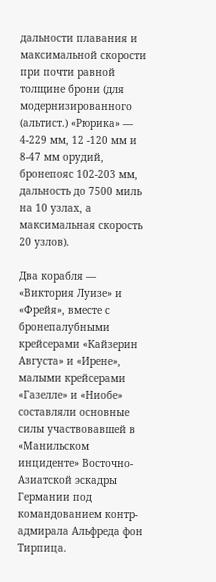дальности плавания и максимальной скорости при почти равной толщине брони (для модернизированного (альтист.) «Рюрика» — 4-229 мм, 12 -120 мм и 8-47 мм орудий, бронепояс 102-203 мм, дальность до 7500 миль на 10 узлах, а максимальная скорость 20 узлов).

Два корабля — «Виктория Луизе» и «Фрейя», вместе с бронепалубными крейсерами «Кайзерин Августа» и «Ирене», малыми крейсерами «Газелле» и «Ниобе» составляли основные силы участвовавшей в «Манильском инциденте» Восточно-Азиатской эскадры Германии под командованием контр-адмирала Альфреда фон Тирпица.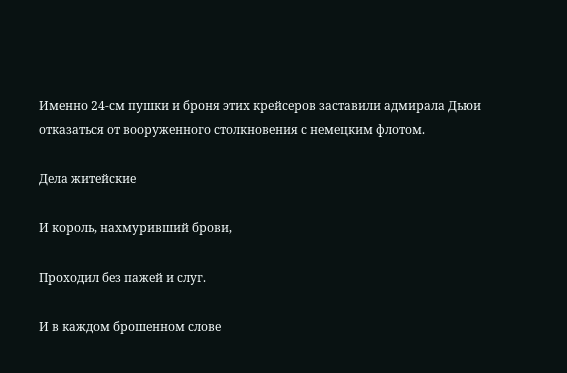Именно 24-см пушки и броня этих крейсеров заставили адмирала Дьюи отказаться от вооруженного столкновения с немецким флотом.

Дела житейские

И король, нахмуривший брови,

Проходил без пажей и слуг.

И в каждом брошенном слове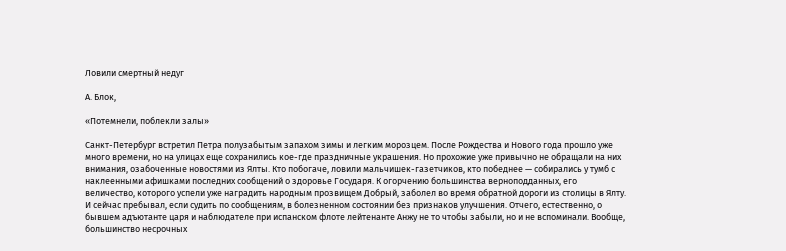Ловили смертный недуг

А. Блок,

«Потемнели, поблекли залы»

Санкт-Петербург встретил Петра полузабытым запахом зимы и легким морозцем. После Рождества и Нового года прошло уже много времени, но на улицах еще сохранились кое-где праздничные украшения. Но прохожие уже привычно не обращали на них внимания, озабоченные новостями из Ялты. Кто побогаче, ловили мальчишек-газетчиков, кто победнее — собирались у тумб с наклеенными афишками последних сообщений о здоровье Государя. К огорчению большинства верноподданных, его величество, которого успели уже наградить народным прозвищем Добрый, заболел во время обратной дороги из столицы в Ялту. И сейчас пребывал, если судить по сообщениям, в болезненном состоянии без признаков улучшения. Отчего, естественно, о бывшем адъютанте царя и наблюдателе при испанском флоте лейтенанте Анжу не то чтобы забыли, но и не вспоминали. Вообще, большинство несрочных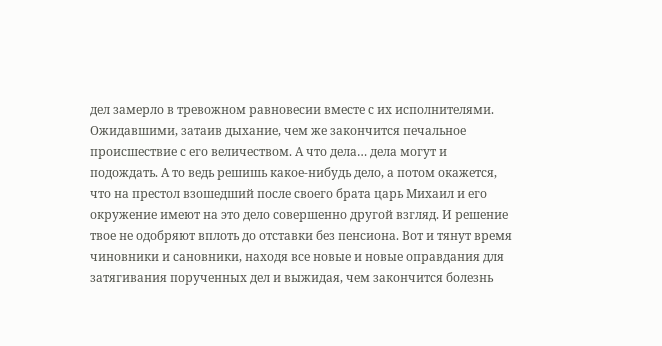дел замерло в тревожном равновесии вместе с их исполнителями. Ожидавшими, затаив дыхание, чем же закончится печальное происшествие с его величеством. А что дела… дела могут и подождать. А то ведь решишь какое-нибудь дело, а потом окажется, что на престол взошедший после своего брата царь Михаил и его окружение имеют на это дело совершенно другой взгляд. И решение твое не одобряют вплоть до отставки без пенсиона. Вот и тянут время чиновники и сановники, находя все новые и новые оправдания для затягивания порученных дел и выжидая, чем закончится болезнь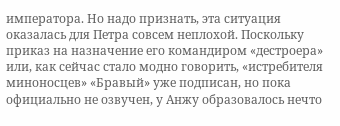императора. Но надо признать, эта ситуация оказалась для Петра совсем неплохой. Поскольку приказ на назначение его командиром «дестроера» или, как сейчас стало модно говорить, «истребителя миноносцев» «Бравый» уже подписан, но пока официально не озвучен, у Анжу образовалось нечто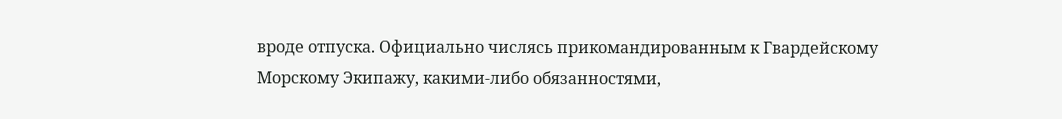вроде отпуска. Официально числясь прикомандированным к Гвардейскому Морскому Экипажу, какими-либо обязанностями,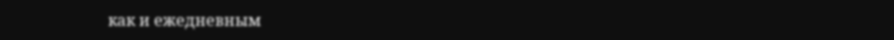как и ежедневным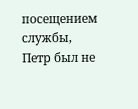посещением службы, Петр был не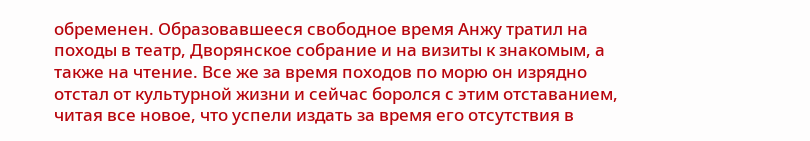обременен. Образовавшееся свободное время Анжу тратил на походы в театр, Дворянское собрание и на визиты к знакомым, а также на чтение. Все же за время походов по морю он изрядно отстал от культурной жизни и сейчас боролся с этим отставанием, читая все новое, что успели издать за время его отсутствия в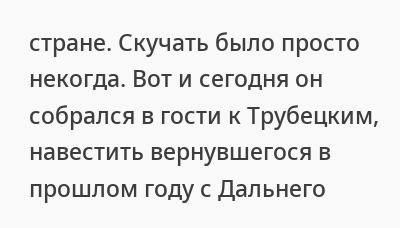стране. Скучать было просто некогда. Вот и сегодня он собрался в гости к Трубецким, навестить вернувшегося в прошлом году с Дальнего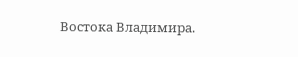Востока Владимира.